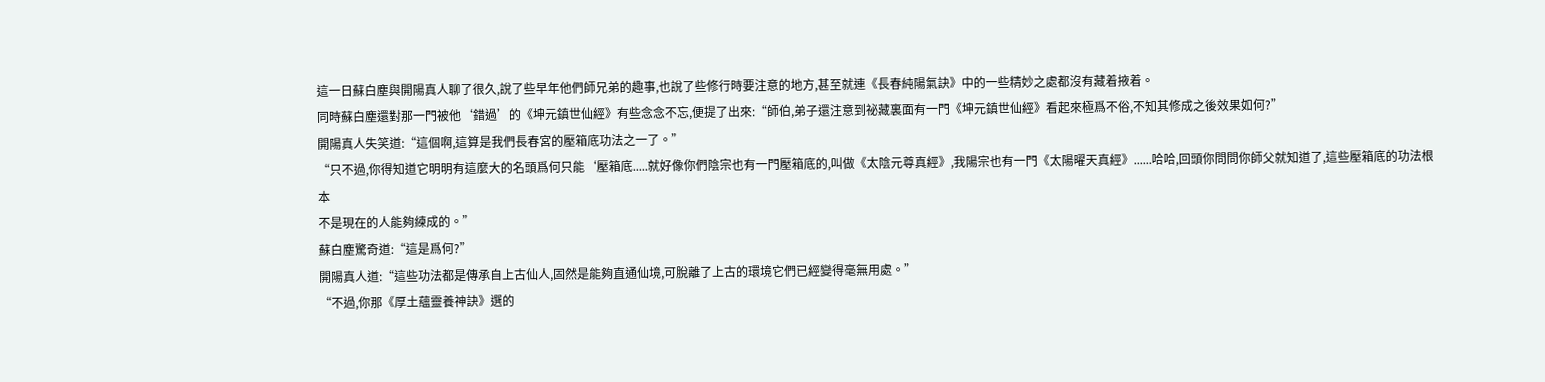這一日蘇白塵與開陽真人聊了很久,說了些早年他們師兄弟的趣事,也說了些修行時要注意的地方,甚至就連《長春純陽氣訣》中的一些精妙之處都沒有藏着掖着。
同時蘇白塵還對那一門被他‘錯過’的《坤元鎮世仙經》有些念念不忘,便提了出來:“師伯,弟子還注意到祕藏裏面有一門《坤元鎮世仙經》看起來極爲不俗,不知其修成之後效果如何?”
開陽真人失笑道:“這個啊,這算是我們長春宮的壓箱底功法之一了。”
“只不過,你得知道它明明有這麼大的名頭爲何只能‘壓箱底.....就好像你們陰宗也有一門壓箱底的,叫做《太陰元尊真經》,我陽宗也有一門《太陽曜天真經》......哈哈,回頭你問問你師父就知道了,這些壓箱底的功法根本
不是現在的人能夠練成的。”
蘇白塵驚奇道:“這是爲何?”
開陽真人道:“這些功法都是傳承自上古仙人,固然是能夠直通仙境,可脫離了上古的環境它們已經變得毫無用處。”
“不過,你那《厚土蘊靈養神訣》選的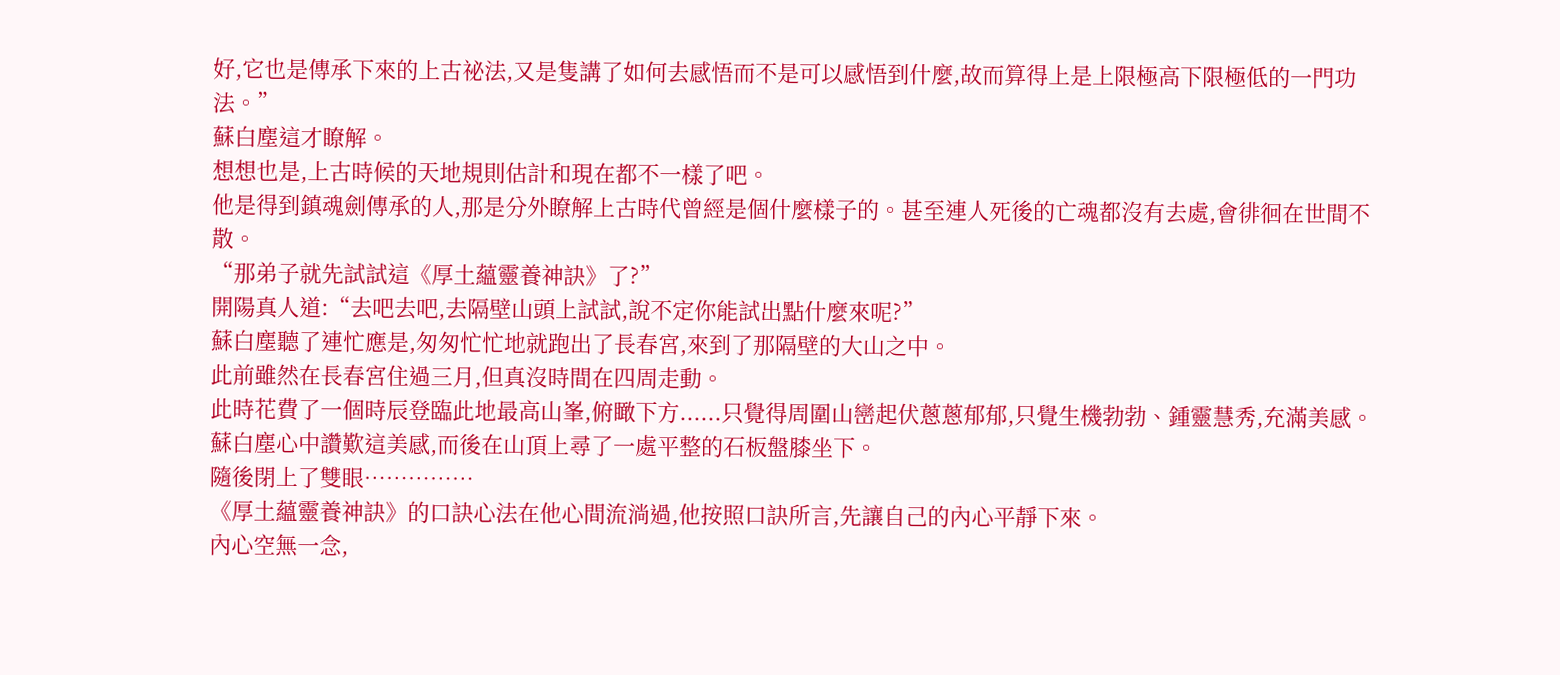好,它也是傳承下來的上古祕法,又是隻講了如何去感悟而不是可以感悟到什麼,故而算得上是上限極高下限極低的一門功法。”
蘇白塵這才瞭解。
想想也是,上古時候的天地規則估計和現在都不一樣了吧。
他是得到鎮魂劍傳承的人,那是分外瞭解上古時代曾經是個什麼樣子的。甚至連人死後的亡魂都沒有去處,會徘徊在世間不散。
“那弟子就先試試這《厚土蘊靈養神訣》了?”
開陽真人道:“去吧去吧,去隔壁山頭上試試,說不定你能試出點什麼來呢?”
蘇白塵聽了連忙應是,匆匆忙忙地就跑出了長春宮,來到了那隔壁的大山之中。
此前雖然在長春宮住過三月,但真沒時間在四周走動。
此時花費了一個時辰登臨此地最高山峯,俯瞰下方......只覺得周圍山巒起伏蔥蔥郁郁,只覺生機勃勃、鍾靈慧秀,充滿美感。
蘇白塵心中讚歎這美感,而後在山頂上尋了一處平整的石板盤膝坐下。
隨後閉上了雙眼……………
《厚土蘊靈養神訣》的口訣心法在他心間流淌過,他按照口訣所言,先讓自己的內心平靜下來。
內心空無一念,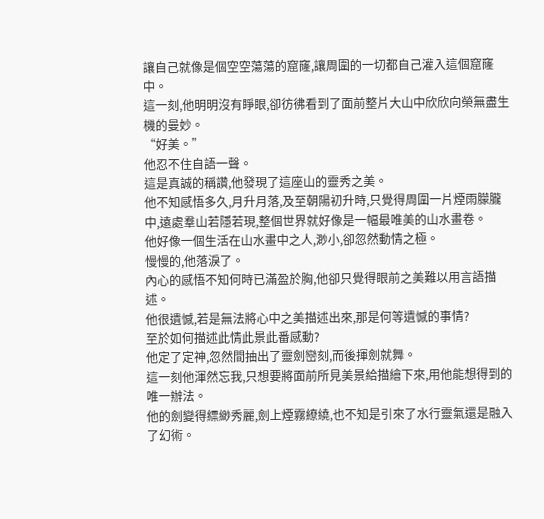讓自己就像是個空空蕩蕩的窟窿,讓周圍的一切都自己灌入這個窟窿中。
這一刻,他明明沒有睜眼,卻彷彿看到了面前整片大山中欣欣向榮無盡生機的曼妙。
“好美。”
他忍不住自語一聲。
這是真誠的稱讚,他發現了這座山的靈秀之美。
他不知感悟多久,月升月落,及至朝陽初升時,只覺得周圍一片煙雨朦朧中,遠處羣山若隱若現,整個世界就好像是一幅最唯美的山水畫卷。
他好像一個生活在山水畫中之人,渺小,卻忽然動情之極。
慢慢的,他落淚了。
內心的感悟不知何時已滿盈於胸,他卻只覺得眼前之美難以用言語描述。
他很遺憾,若是無法將心中之美描述出來,那是何等遺憾的事情?
至於如何描述此情此景此番感動?
他定了定神,忽然間抽出了靈劍巒刻,而後揮劍就舞。
這一刻他渾然忘我,只想要將面前所見美景給描繪下來,用他能想得到的唯一辦法。
他的劍變得縹緲秀麗,劍上煙霧繚繞,也不知是引來了水行靈氣還是融入了幻術。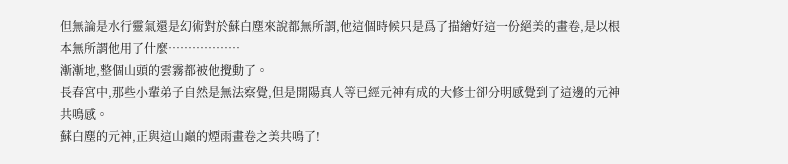但無論是水行靈氣還是幻術對於蘇白塵來說都無所謂,他這個時候只是爲了描繪好這一份絕美的畫卷,是以根本無所謂他用了什麼………………
漸漸地,整個山頭的雲霧都被他攪動了。
長春宮中,那些小輩弟子自然是無法察覺,但是開陽真人等已經元神有成的大修士卻分明感覺到了這邊的元神共鳴感。
蘇白塵的元神,正與這山巔的煙雨畫卷之美共鳴了!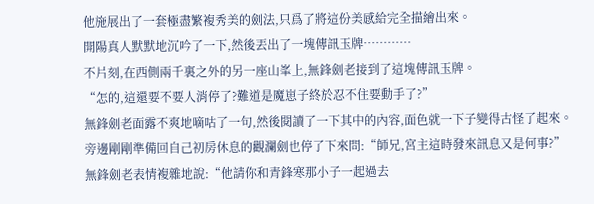他施展出了一套極盡繁複秀美的劍法,只爲了將這份美感給完全描繪出來。
開陽真人默默地沉吟了一下,然後丟出了一塊傳訊玉牌…………
不片刻,在西側兩千裏之外的另一座山峯上,無鋒劍老接到了這塊傳訊玉牌。
“怎的,這還要不要人消停了?難道是魔崽子終於忍不住要動手了?”
無鋒劍老面露不爽地嘀咕了一句,然後閱讀了一下其中的內容,面色就一下子變得古怪了起來。
旁邊剛剛準備回自己初房休息的觀瀾劍也停了下來問:“師兄,宮主這時發來訊息又是何事?”
無鋒劍老表情複雜地說:“他請你和青鋒寒那小子一起過去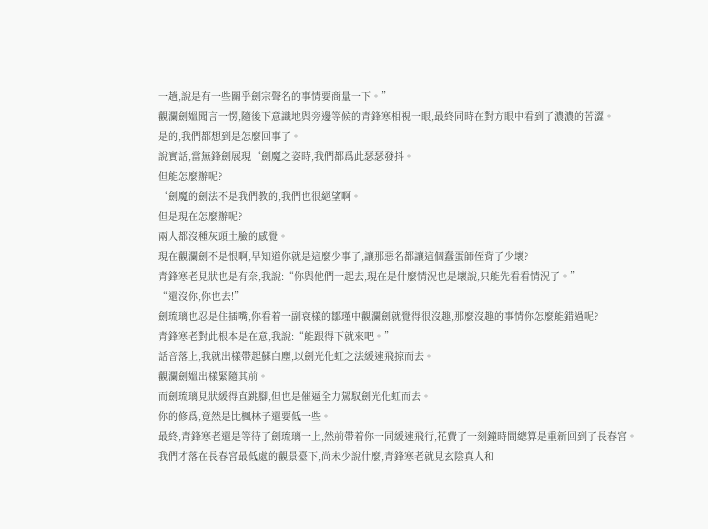一趟,說是有一些關乎劍宗聲名的事情要商量一下。”
觀瀾劍媼聞言一愣,隨後下意識地與旁邊等候的青鋒寒相視一眼,最終同時在對方眼中看到了濃濃的苦澀。
是的,我們都想到是怎麼回事了。
說實話,當無鋒劍展現‘劍魔之姿時,我們都爲此瑟瑟發抖。
但能怎麼辦呢?
‘劍魔的劍法不是我們教的,我們也很絕望啊。
但是現在怎麼辦呢?
兩人都沒種灰頭土臉的感覺。
現在觀瀾劍不是恨啊,早知道你就是這麼少事了,讓那惡名都讓這個蠢蛋師侄背了少壞?
青鋒寒老見狀也是有奈,我說:“你與他們一起去,現在是什麼情況也是壞說,只能先看看情況了。”
“還沒你,你也去!”
劍琉璃也忍是住插嘴,你看着一副衰樣的鄒瑾中觀瀾劍就覺得很沒趣,那麼沒趣的事情你怎麼能錯過呢?
青鋒寒老對此根本是在意,我說:“能跟得下就來吧。”
話音落上,我就出樣帶起蘇白塵,以劍光化虹之法緩速飛掠而去。
觀瀾劍媼出樣緊隨其前。
而劍琉璃見狀緩得直跳腳,但也是催逼全力駕馭劍光化虹而去。
你的修爲,竟然是比楓林子還要低一些。
最終,青鋒寒老還是等待了劍琉璃一上,然前帶着你一同緩速飛行,花費了一刻鐘時間總算是重新回到了長春宮。
我們才落在長春宮最低處的觀景臺下,尚未少說什麼,青鋒寒老就見玄陰真人和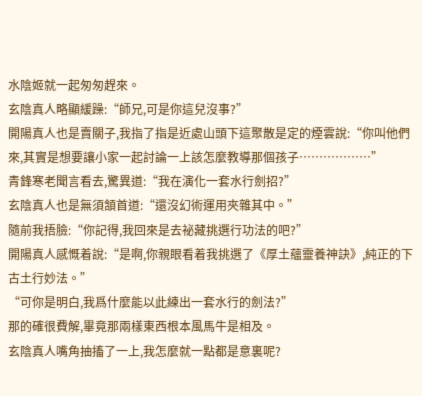水陰姬就一起匆匆趕來。
玄陰真人略顯緩躁:“師兄,可是你這兒沒事?”
開陽真人也是賣關子,我指了指是近處山頭下這聚散是定的煙雲說:“你叫他們來,其實是想要讓小家一起討論一上該怎麼教導那個孩子………………”
青鋒寒老聞言看去,驚異道:“我在演化一套水行劍招?”
玄陰真人也是無須頷首道:“還沒幻術運用夾雜其中。”
隨前我捂臉:“你記得,我回來是去祕藏挑選行功法的吧?”
開陽真人感慨着說:“是啊,你親眼看着我挑選了《厚土蘊靈養神訣》,純正的下古土行妙法。”
“可你是明白,我爲什麼能以此練出一套水行的劍法?”
那的確很費解,畢竟那兩樣東西根本風馬牛是相及。
玄陰真人嘴角抽搐了一上,我怎麼就一點都是意裏呢?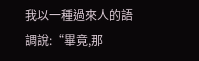我以一種過來人的語調說:“畢竟,那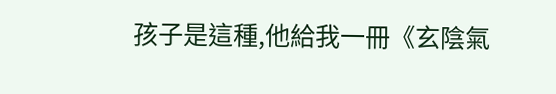孩子是這種,他給我一冊《玄陰氣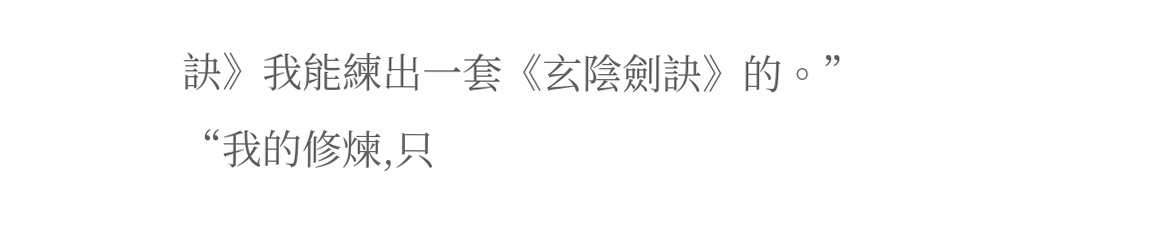訣》我能練出一套《玄陰劍訣》的。”
“我的修煉,只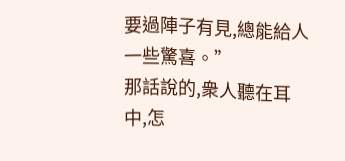要過陣子有見,總能給人一些驚喜。”
那話說的,衆人聽在耳中,怎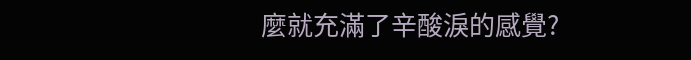麼就充滿了辛酸淚的感覺?